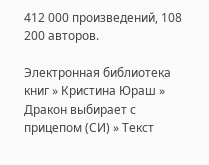412 000 произведений, 108 200 авторов.

Электронная библиотека книг » Кристина Юраш » Дракон выбирает с прицепом (СИ) » Текст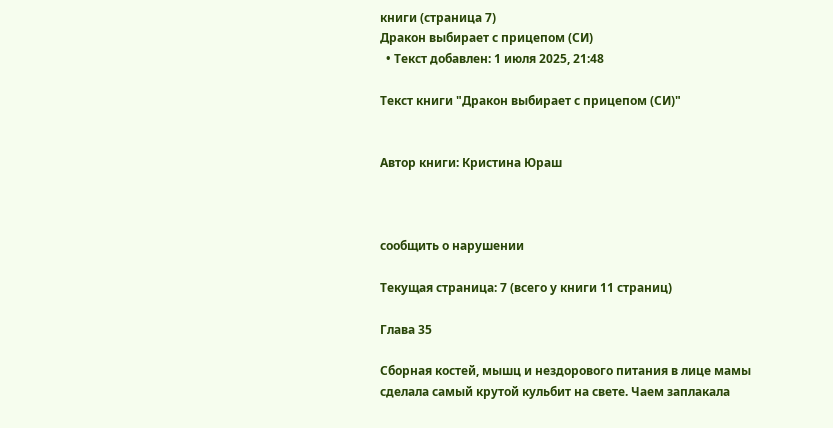книги (страница 7)
Дракон выбирает с прицепом (СИ)
  • Текст добавлен: 1 июля 2025, 21:48

Текст книги "Дракон выбирает с прицепом (СИ)"


Автор книги: Кристина Юраш



сообщить о нарушении

Текущая страница: 7 (всего у книги 11 страниц)

Глава 35

Сборная костей, мышц и нездорового питания в лице мамы сделала самый крутой кульбит на свете. Чаем заплакала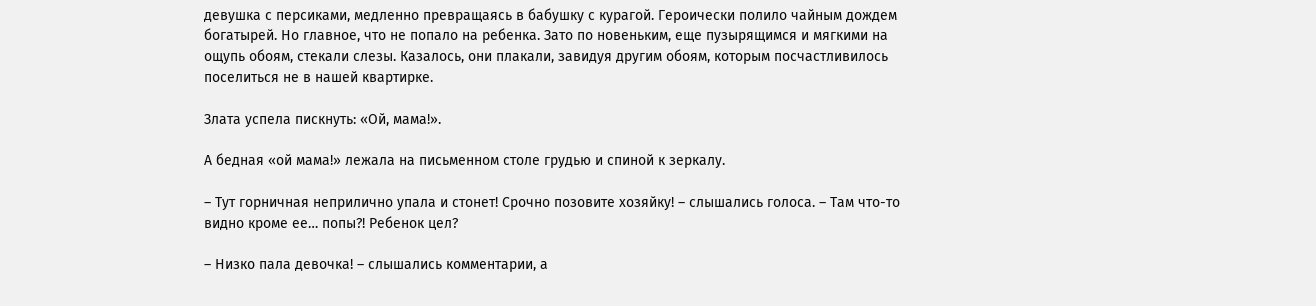девушка с персиками, медленно превращаясь в бабушку с курагой. Героически полило чайным дождем богатырей. Но главное, что не попало на ребенка. Зато по новеньким, еще пузырящимся и мягкими на ощупь обоям, стекали слезы. Казалось, они плакали, завидуя другим обоям, которым посчастливилось поселиться не в нашей квартирке.

Злата успела пискнуть: «Ой, мама!».

А бедная «ой мама!» лежала на письменном столе грудью и спиной к зеркалу.

– Тут горничная неприлично упала и стонет! Срочно позовите хозяйку! – слышались голоса. – Там что-то видно кроме ее… попы?! Ребенок цел?

– Низко пала девочка! – слышались комментарии, а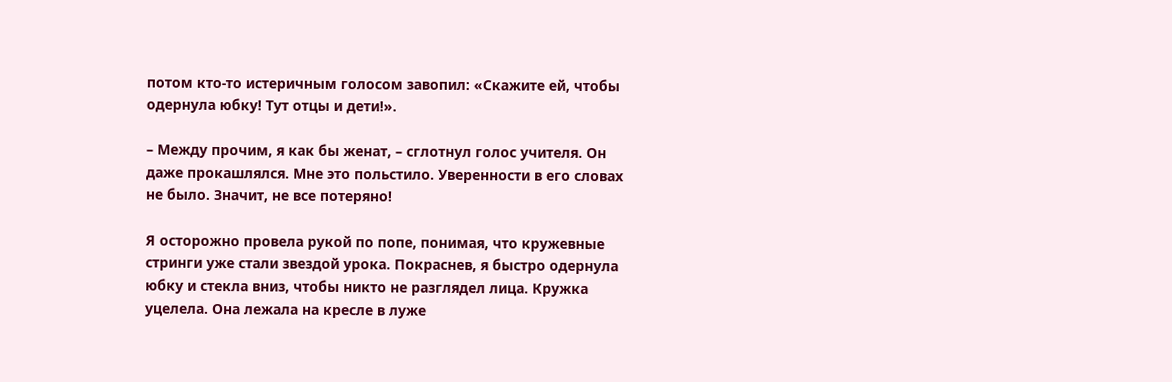потом кто-то истеричным голосом завопил: «Скажите ей, чтобы одернула юбку! Тут отцы и дети!».

– Между прочим, я как бы женат, – сглотнул голос учителя. Он даже прокашлялся. Мне это польстило. Уверенности в его словах не было. Значит, не все потеряно!

Я осторожно провела рукой по попе, понимая, что кружевные стринги уже стали звездой урока. Покраснев, я быстро одернула юбку и стекла вниз, чтобы никто не разглядел лица. Кружка уцелела. Она лежала на кресле в луже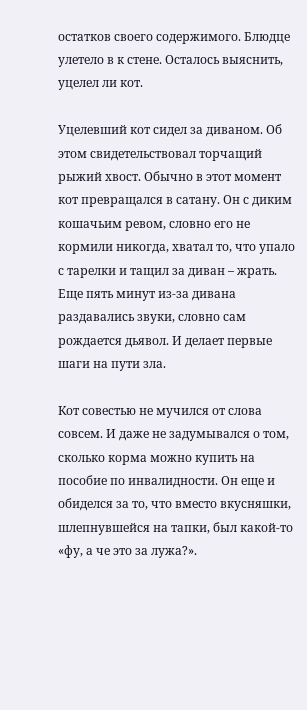остатков своего содержимого. Блюдце улетело в к стене. Осталось выяснить, уцелел ли кот.

Уцелевший кот сидел за диваном. Об этом свидетельствовал торчащий рыжий хвост. Обычно в этот момент кот превращался в сатану. Он с диким кошачьим ревом, словно его не кормили никогда, хватал то, что упало с тарелки и тащил за диван – жрать. Еще пять минут из-за дивана раздавались звуки, словно сам рождается дьявол. И делает первые шаги на пути зла.

Кот совестью не мучился от слова совсем. И даже не задумывался о том, сколько корма можно купить на пособие по инвалидности. Он еще и обиделся за то, что вместо вкусняшки, шлепнувшейся на тапки, был какой-то «фу, а че это за лужа?».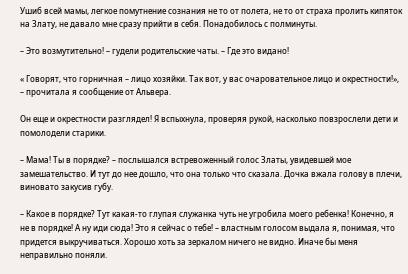Ушиб всей мамы, легкое помутнение сознания не то от полета, не то от страха пролить кипяток на Злату, не давало мне сразу прийти в себя. Понадобилось с полминуты.

– Это возмутительно! – гудели родительские чаты. – Где это видано!

« Говорят, что горничная – лицо хозяйки. Так вот, у вас очаровательное лицо и окрестности!», – прочитала я сообщение от Альвера.

Он еще и окрестности разглядел! Я вспыхнула, проверяя рукой, насколько повзрослели дети и помолодели старики.

– Мама! Ты в порядке? – послышался встревоженный голос Златы, увидевшей мое замешательство. И тут до нее дошло, что она только что сказала. Дочка вжала голову в плечи, виновато закусив губу.

– Какое в порядке? Тут какая-то глупая служанка чуть не угробила моего ребенка! Конечно, я не в порядке! А ну иди сюда! Это я сейчас о тебе! – властным голосом выдала я, понимая, что придется выкручиваться. Хорошо хоть за зеркалом ничего не видно. Иначе бы меня неправильно поняли.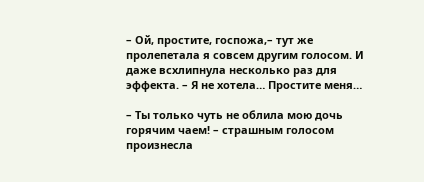– Ой, простите, госпожа,– тут же пролепетала я совсем другим голосом. И даже всхлипнула несколько раз для эффекта. – Я не хотела… Простите меня…

– Ты только чуть не облила мою дочь горячим чаем! – страшным голосом произнесла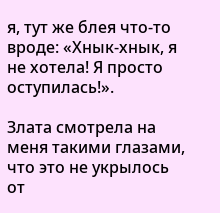я, тут же блея что-то вроде: «Хнык-хнык, я не хотела! Я просто оступилась!».

Злата смотрела на меня такими глазами, что это не укрылось от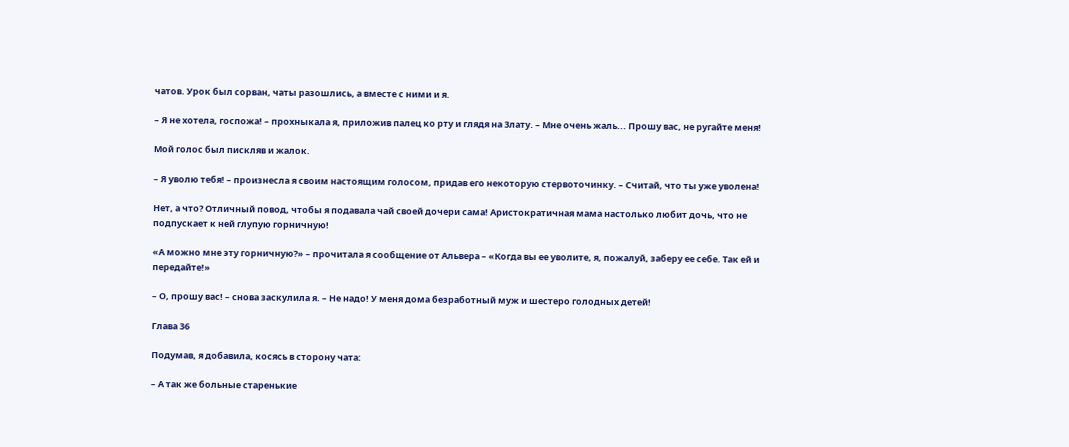чатов. Урок был сорван, чаты разошлись, а вместе с ними и я.

– Я не хотела, госпожа! – прохныкала я, приложив палец ко рту и глядя на Злату. – Мне очень жаль... Прошу вас, не ругайте меня!

Мой голос был пискляв и жалок.

– Я уволю тебя! – произнесла я своим настоящим голосом, придав его некоторую стервоточинку. – Считай, что ты уже уволена!

Нет, а что? Отличный повод, чтобы я подавала чай своей дочери сама! Аристократичная мама настолько любит дочь, что не подпускает к ней глупую горничную!

«А можно мне эту горничную?» – прочитала я сообщение от Альвера – «Когда вы ее уволите, я, пожалуй, заберу ее себе. Так ей и передайте!»

– О, прошу вас! – снова заскулила я. – Не надо! У меня дома безработный муж и шестеро голодных детей!

Глава 36

Подумав, я добавила, косясь в сторону чата:

– А так же больные старенькие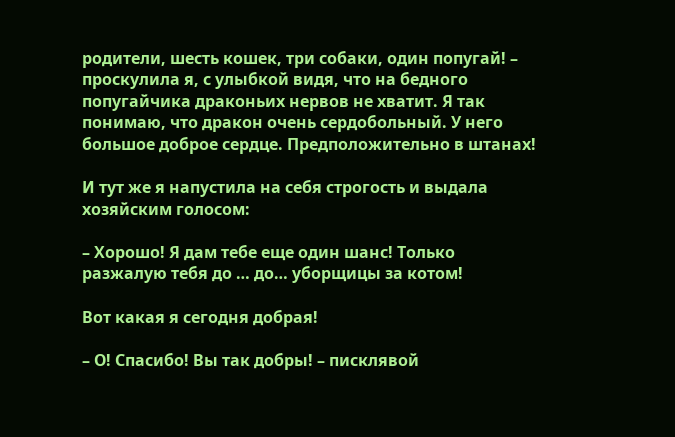родители, шесть кошек, три собаки, один попугай! – проскулила я, с улыбкой видя, что на бедного попугайчика драконьих нервов не хватит. Я так понимаю, что дракон очень сердобольный. У него большое доброе сердце. Предположительно в штанах!

И тут же я напустила на себя строгость и выдала хозяйским голосом:

– Хорошо! Я дам тебе еще один шанс! Только разжалую тебя до … до… уборщицы за котом!

Вот какая я сегодня добрая!

– О! Спасибо! Вы так добры! – писклявой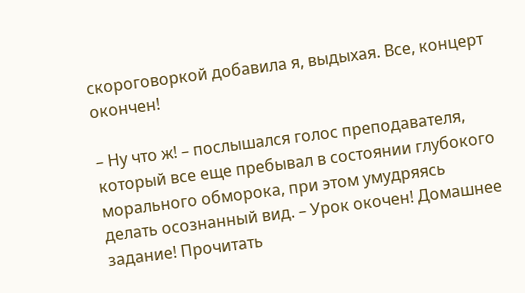скороговоркой добавила я, выдыхая. Все, концерт окончен!

– Ну что ж! – послышался голос преподавателя, который все еще пребывал в состоянии глубокого морального обморока, при этом умудряясь делать осознанный вид. – Урок окочен! Домашнее задание! Прочитать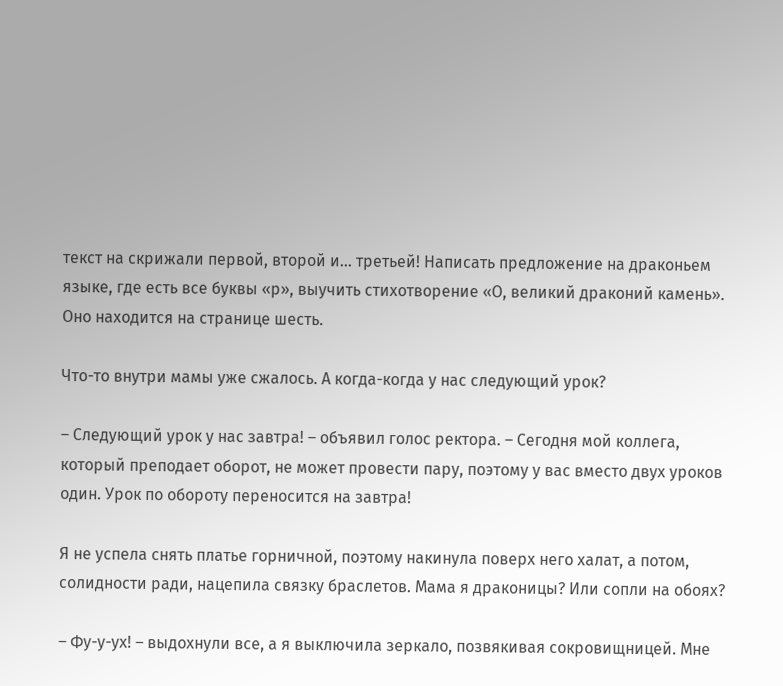текст на скрижали первой, второй и… третьей! Написать предложение на драконьем языке, где есть все буквы «р», выучить стихотворение «О, великий драконий камень». Оно находится на странице шесть.

Что-то внутри мамы уже сжалось. А когда-когда у нас следующий урок?

– Следующий урок у нас завтра! – объявил голос ректора. – Сегодня мой коллега, который преподает оборот, не может провести пару, поэтому у вас вместо двух уроков один. Урок по обороту переносится на завтра!

Я не успела снять платье горничной, поэтому накинула поверх него халат, а потом, солидности ради, нацепила связку браслетов. Мама я драконицы? Или сопли на обоях?

– Фу-у-ух! – выдохнули все, а я выключила зеркало, позвякивая сокровищницей. Мне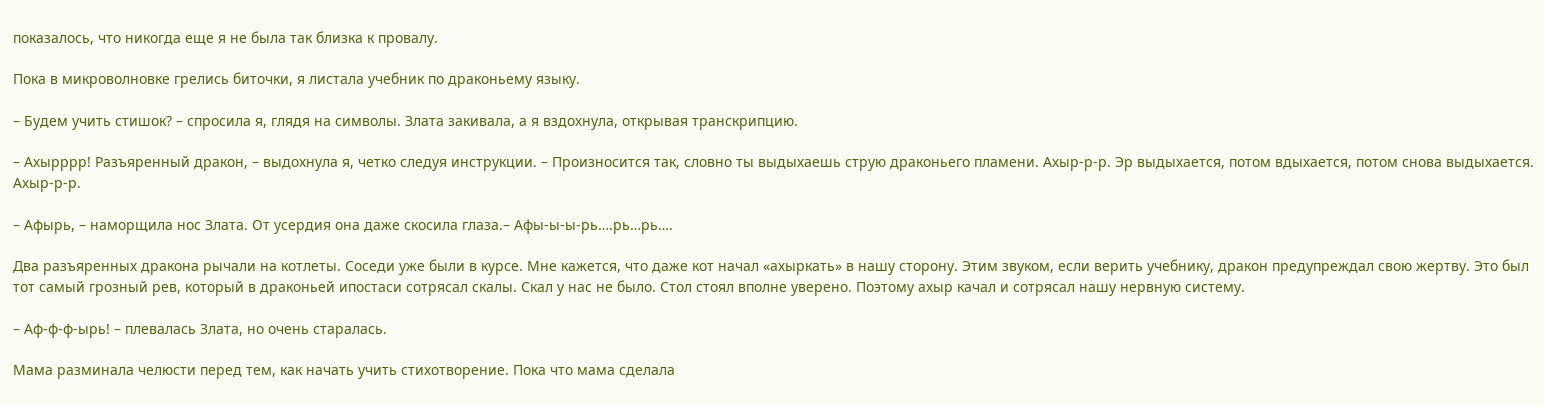показалось, что никогда еще я не была так близка к провалу.

Пока в микроволновке грелись биточки, я листала учебник по драконьему языку.

– Будем учить стишок? – спросила я, глядя на символы. Злата закивала, а я вздохнула, открывая транскрипцию.

– Ахырррр! Разъяренный дракон, – выдохнула я, четко следуя инструкции. – Произносится так, словно ты выдыхаешь струю драконьего пламени. Ахыр-р-р. Эр выдыхается, потом вдыхается, потом снова выдыхается. Ахыр-р-р.

– Афырь, – наморщила нос Злата. От усердия она даже скосила глаза.– Афы-ы-ы-рь….рь…рь….

Два разъяренных дракона рычали на котлеты. Соседи уже были в курсе. Мне кажется, что даже кот начал «ахыркать» в нашу сторону. Этим звуком, если верить учебнику, дракон предупреждал свою жертву. Это был тот самый грозный рев, который в драконьей ипостаси сотрясал скалы. Скал у нас не было. Стол стоял вполне уверено. Поэтому ахыр качал и сотрясал нашу нервную систему.

– Аф-ф-ф-ырь! – плевалась Злата, но очень старалась.

Мама разминала челюсти перед тем, как начать учить стихотворение. Пока что мама сделала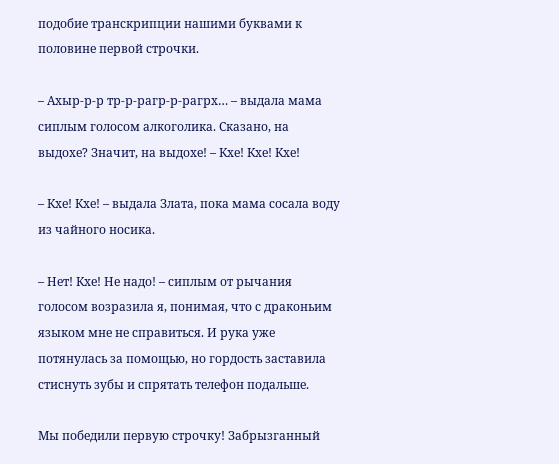подобие транскрипции нашими буквами к половине первой строчки.

– Ахыр-р-р тр-р-рагр-р-рагрх… – выдала мама сиплым голосом алкоголика. Сказано, на выдохе? Значит, на выдохе! – Кхе! Кхе! Кхе!

– Кхе! Кхе! – выдала Злата, пока мама сосала воду из чайного носика.

– Нет! Кхе! Не надо! – сиплым от рычания голосом возразила я, понимая, что с драконьим языком мне не справиться. И рука уже потянулась за помощью, но гордость заставила стиснуть зубы и спрятать телефон подальше.

Мы победили первую строчку! Забрызганный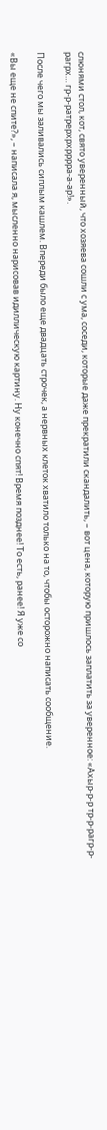слюнями стол, кот, свято уверенный, что хозяева сошли с ума, соседи, которые даже прекратили скандалить, – вот цена, которую пришлось заплатить за уверенное: «Ахыр-р-р тр-р-рагр-р-рагрх… гр-р-ратрерхрхрррра-а-ар!».

После чего мы заливались сиплым кашлем. Впереди было еще двадцать строчек, а нервных клеток хватило только на то, чтобы осторожно написать сообщение.

«Вы еще не спите?», – написала я, мысленно нарисовав идиллическую картину. Ну конечно спят! Время позднее! То есть, ранее! Я уже со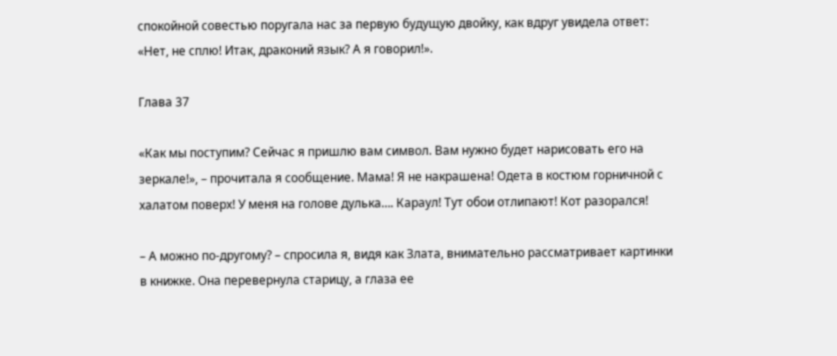спокойной совестью поругала нас за первую будущую двойку, как вдруг увидела ответ: «Нет, не сплю! Итак, драконий язык? А я говорил!».

Глава 37

«Как мы поступим? Сейчас я пришлю вам символ. Вам нужно будет нарисовать его на зеркале!», – прочитала я сообщение. Мама! Я не накрашена! Одета в костюм горничной с халатом поверх! У меня на голове дулька…. Караул! Тут обои отлипают! Кот разорался!

– А можно по-другому? – спросила я, видя как Злата, внимательно рассматривает картинки в книжке. Она перевернула старицу, а глаза ее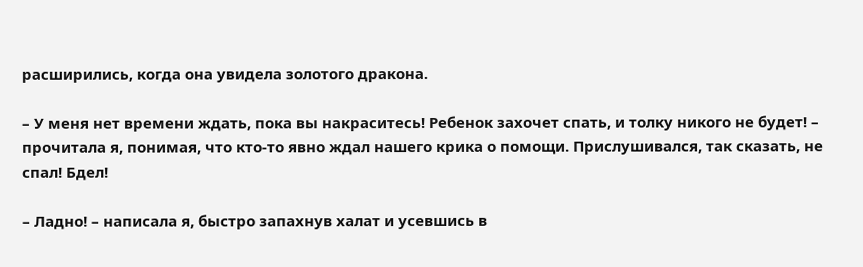расширились, когда она увидела золотого дракона.

– У меня нет времени ждать, пока вы накраситесь! Ребенок захочет спать, и толку никого не будет! – прочитала я, понимая, что кто-то явно ждал нашего крика о помощи. Прислушивался, так сказать, не спал! Бдел!

– Ладно! – написала я, быстро запахнув халат и усевшись в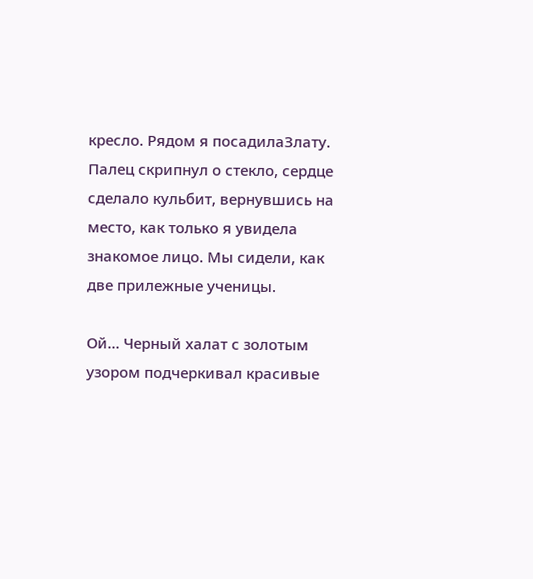кресло. Рядом я посадилаЗлату. Палец скрипнул о стекло, сердце сделало кульбит, вернувшись на место, как только я увидела знакомое лицо. Мы сидели, как две прилежные ученицы.

Ой… Черный халат с золотым узором подчеркивал красивые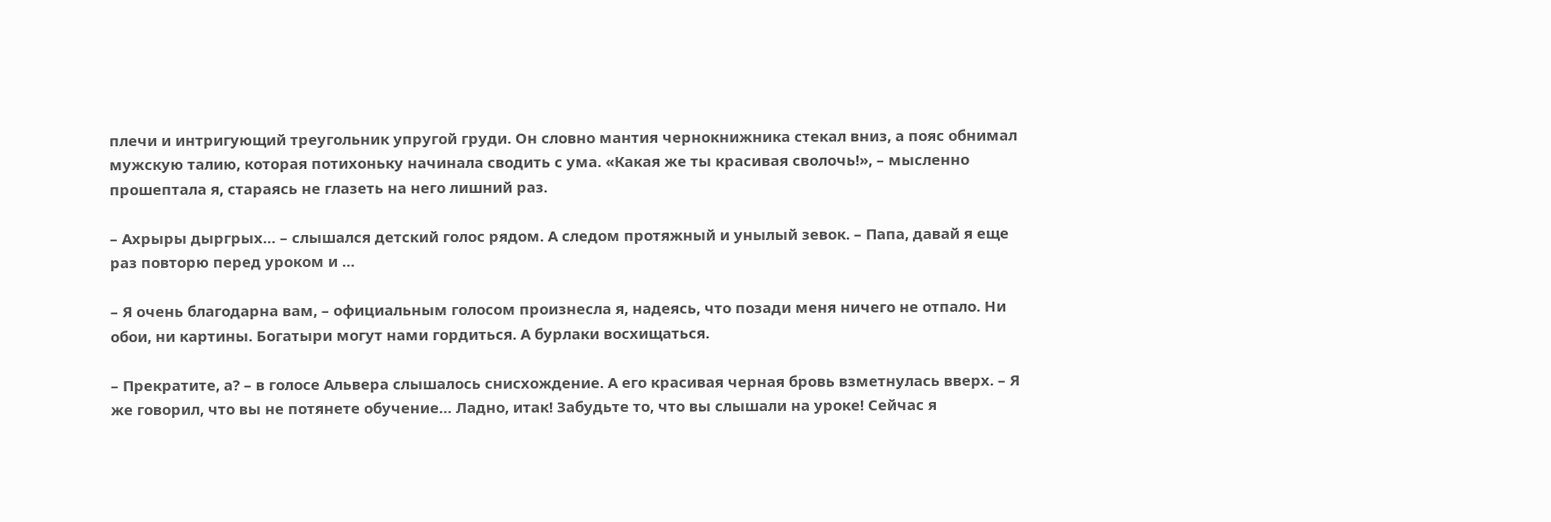плечи и интригующий треугольник упругой груди. Он словно мантия чернокнижника стекал вниз, а пояс обнимал мужскую талию, которая потихоньку начинала сводить с ума. «Какая же ты красивая сволочь!», – мысленно прошептала я, стараясь не глазеть на него лишний раз.

– Ахрыры дыргрых… – слышался детский голос рядом. А следом протяжный и унылый зевок. – Папа, давай я еще раз повторю перед уроком и …

– Я очень благодарна вам, – официальным голосом произнесла я, надеясь, что позади меня ничего не отпало. Ни обои, ни картины. Богатыри могут нами гордиться. А бурлаки восхищаться.

– Прекратите, а? – в голосе Альвера слышалось снисхождение. А его красивая черная бровь взметнулась вверх. – Я же говорил, что вы не потянете обучение… Ладно, итак! Забудьте то, что вы слышали на уроке! Сейчас я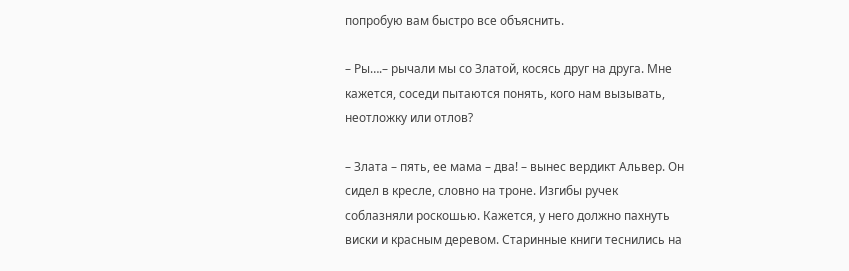попробую вам быстро все объяснить.

– Ры….– рычали мы со Златой, косясь друг на друга. Мне кажется, соседи пытаются понять, кого нам вызывать, неотложку или отлов?

– Злата – пять, ее мама – два! – вынес вердикт Альвер. Он сидел в кресле, словно на троне. Изгибы ручек соблазняли роскошью. Кажется, у него должно пахнуть виски и красным деревом. Старинные книги теснились на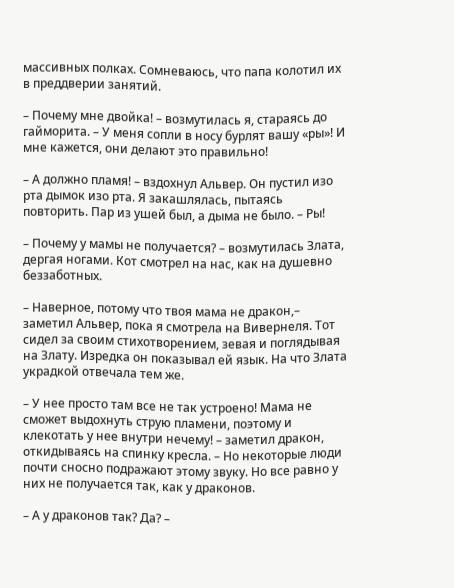массивных полках. Сомневаюсь, что папа колотил их в преддверии занятий.

– Почему мне двойка! – возмутилась я, стараясь до гайморита. – У меня сопли в носу бурлят вашу «ры»! И мне кажется, они делают это правильно!

– А должно пламя! – вздохнул Альвер. Он пустил изо рта дымок изо рта. Я закашлялась, пытаясь повторить. Пар из ушей был, а дыма не было. – Ры!

– Почему у мамы не получается? – возмутилась Злата, дергая ногами. Кот смотрел на нас, как на душевно беззаботных.

– Наверное, потому что твоя мама не дракон,– заметил Альвер, пока я смотрела на Вивернеля. Тот сидел за своим стихотворением, зевая и поглядывая на Злату. Изредка он показывал ей язык. На что Злата украдкой отвечала тем же.

– У нее просто там все не так устроено! Мама не сможет выдохнуть струю пламени, поэтому и клекотать у нее внутри нечему! – заметил дракон, откидываясь на спинку кресла. – Но некоторые люди почти сносно подражают этому звуку. Но все равно у них не получается так, как у драконов.

– А у драконов так? Да? –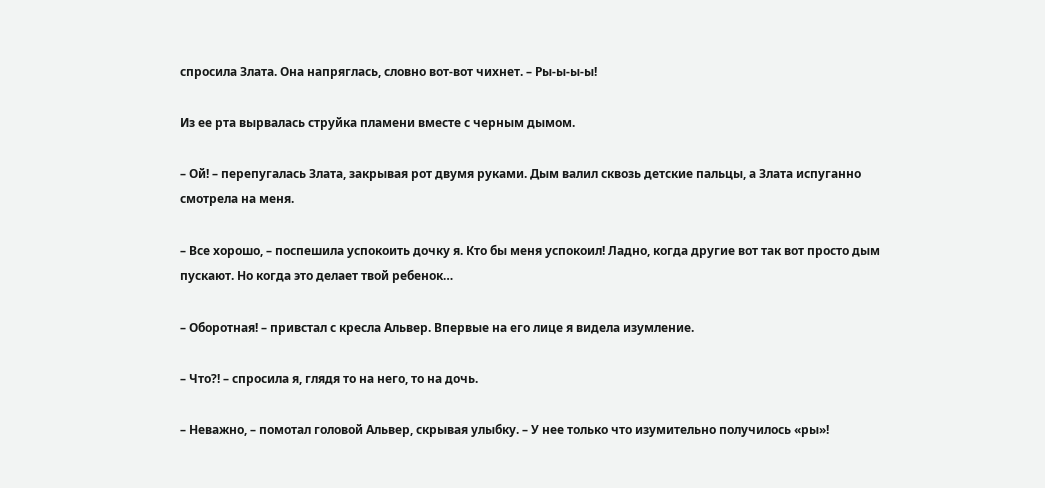спросила Злата. Она напряглась, словно вот-вот чихнет. – Ры-ы-ы-ы!

Из ее рта вырвалась струйка пламени вместе с черным дымом.

– Ой! – перепугалась Злата, закрывая рот двумя руками. Дым валил сквозь детские пальцы, а Злата испуганно смотрела на меня.

– Все хорошо, – поспешила успокоить дочку я. Кто бы меня успокоил! Ладно, когда другие вот так вот просто дым пускают. Но когда это делает твой ребенок…

– Оборотная! – привстал с кресла Альвер. Впервые на его лице я видела изумление.

– Что?! – спросила я, глядя то на него, то на дочь.

– Неважно, – помотал головой Альвер, скрывая улыбку. – У нее только что изумительно получилось «ры»!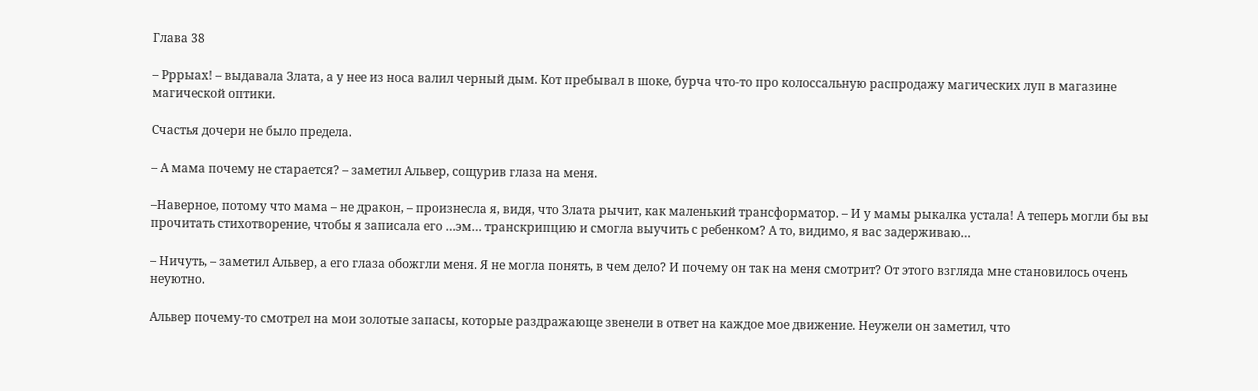Глава 38

– Рррыах! – выдавала Злата, а у нее из носа валил черный дым. Кот пребывал в шоке, бурча что-то про колоссальную распродажу магических луп в магазине магической оптики.

Счастья дочери не было предела.

– А мама почему не старается? – заметил Альвер, сощурив глаза на меня.

–Наверное, потому что мама – не дракон, – произнесла я, видя, что Злата рычит, как маленький трансформатор. – И у мамы рыкалка устала! А теперь могли бы вы прочитать стихотворение, чтобы я записала его …эм… транскрипцию и смогла выучить с ребенком? А то, видимо, я вас задерживаю…

– Ничуть, – заметил Альвер, а его глаза обожгли меня. Я не могла понять, в чем дело? И почему он так на меня смотрит? От этого взгляда мне становилось очень неуютно.

Альвер почему-то смотрел на мои золотые запасы, которые раздражающе звенели в ответ на каждое мое движение. Неужели он заметил, что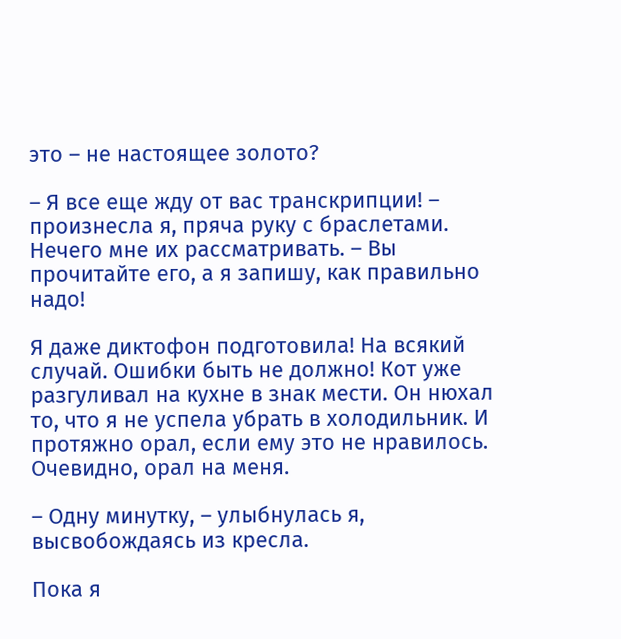это – не настоящее золото?

– Я все еще жду от вас транскрипции! – произнесла я, пряча руку с браслетами. Нечего мне их рассматривать. – Вы прочитайте его, а я запишу, как правильно надо!

Я даже диктофон подготовила! На всякий случай. Ошибки быть не должно! Кот уже разгуливал на кухне в знак мести. Он нюхал то, что я не успела убрать в холодильник. И протяжно орал, если ему это не нравилось. Очевидно, орал на меня.

– Одну минутку, – улыбнулась я, высвобождаясь из кресла.

Пока я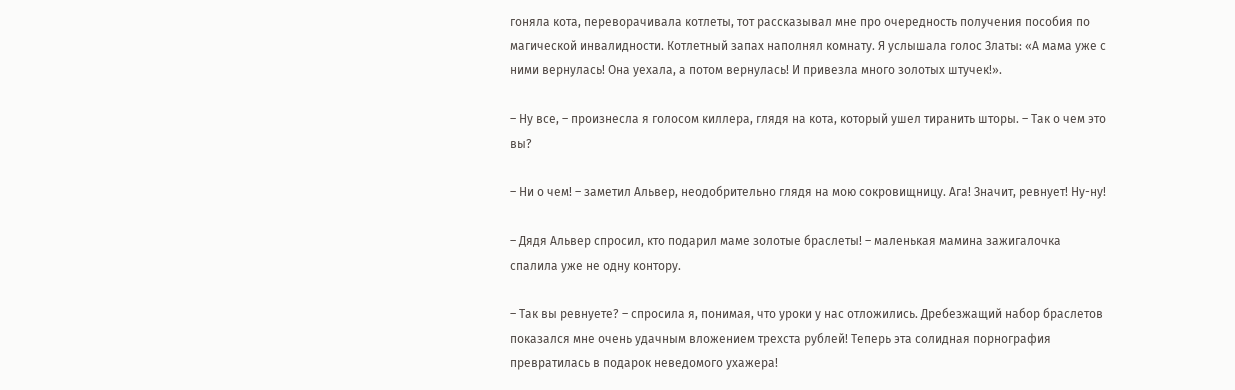гоняла кота, переворачивала котлеты, тот рассказывал мне про очередность получения пособия по магической инвалидности. Котлетный запах наполнял комнату. Я услышала голос Златы: «А мама уже с ними вернулась! Она уехала, а потом вернулась! И привезла много золотых штучек!».

– Ну все, – произнесла я голосом киллера, глядя на кота, который ушел тиранить шторы. – Так о чем это вы?

– Ни о чем! – заметил Альвер, неодобрительно глядя на мою сокровищницу. Ага! Значит, ревнует! Ну-ну!

– Дядя Альвер спросил, кто подарил маме золотые браслеты! – маленькая мамина зажигалочка спалила уже не одну контору.

– Так вы ревнуете? – спросила я, понимая, что уроки у нас отложились. Дребезжащий набор браслетов показался мне очень удачным вложением трехста рублей! Теперь эта солидная порнография превратилась в подарок неведомого ухажера!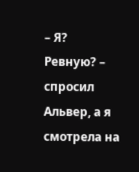– Я? Ревную? – спросил Альвер, а я смотрела на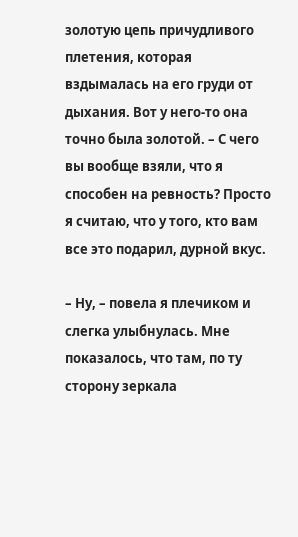золотую цепь причудливого плетения, которая вздымалась на его груди от дыхания. Вот у него-то она точно была золотой. – С чего вы вообще взяли, что я способен на ревность? Просто я считаю, что у того, кто вам все это подарил, дурной вкус.

– Ну, – повела я плечиком и слегка улыбнулась. Мне показалось, что там, по ту сторону зеркала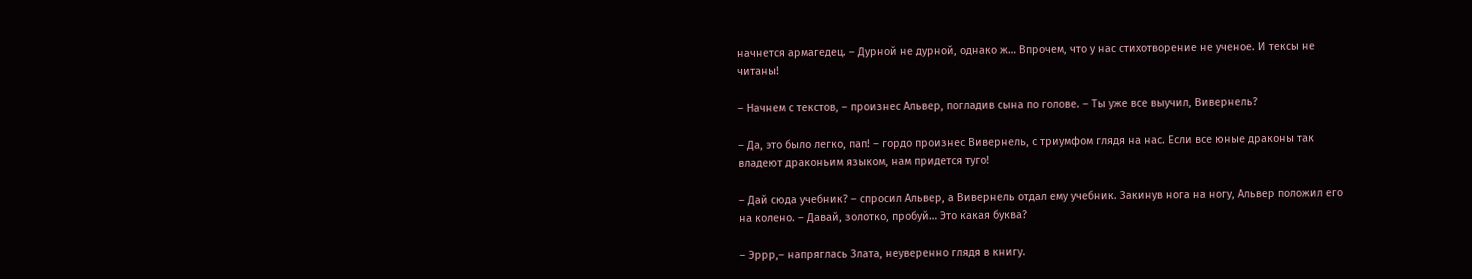начнется армагедец. – Дурной не дурной, однако ж… Впрочем, что у нас стихотворение не ученое. И тексы не читаны!

– Начнем с текстов, – произнес Альвер, погладив сына по голове. – Ты уже все выучил, Вивернель?

– Да, это было легко, пап! – гордо произнес Вивернель, с триумфом глядя на нас. Если все юные драконы так владеют драконьим языком, нам придется туго!

– Дай сюда учебник? – спросил Альвер, а Вивернель отдал ему учебник. Закинув нога на ногу, Альвер положил его на колено. – Давай, золотко, пробуй… Это какая буква?

– Эррр,– напряглась Злата, неуверенно глядя в книгу.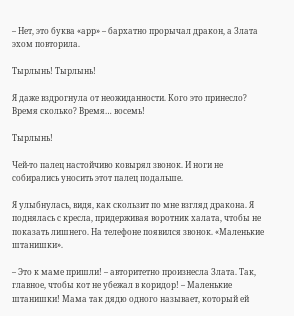– Нет, это буква «арр» – бархатно прорычал дракон, а Злата эхом повторила.

Тырлынь! Тырлынь!

Я даже вздрогнула от неожиданности. Кого это принесло? Время сколько? Время… восемь!

Тырлынь!

Чей-то палец настойчиво ковырял звонок. И ноги не собирались уносить этот палец подальше.

Я улыбнулась, видя, как скользит по мне взгляд дракона. Я поднялась с кресла, придерживая воротник халата, чтобы не показать лишнего. На телефоне появился звонок. «Маленькие штанишки».

– Это к маме пришли! – авторитетно произнесла Злата. Так, главное, чтобы кот не убежал в коридор! – Маленькие штанишки! Мама так дядю одного называет, который ей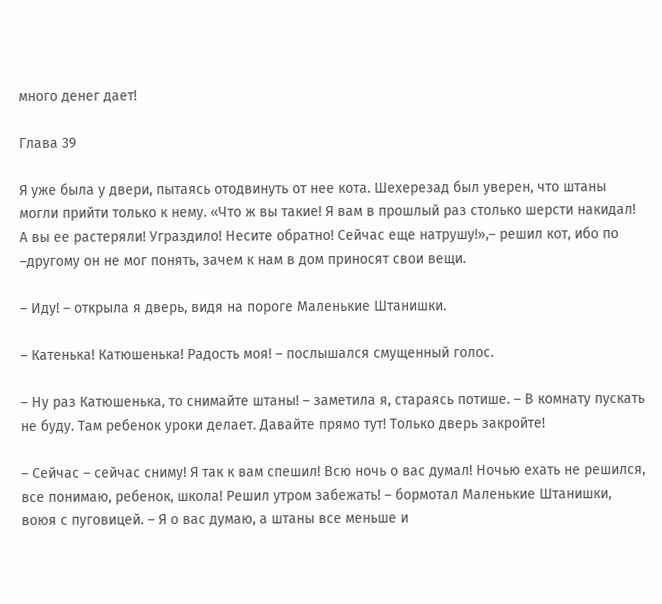много денег дает!

Глава 39

Я уже была у двери, пытаясь отодвинуть от нее кота. Шехерезад был уверен, что штаны могли прийти только к нему. «Что ж вы такие! Я вам в прошлый раз столько шерсти накидал! А вы ее растеряли! Уграздило! Несите обратно! Сейчас еще натрушу!»,– решил кот, ибо по –другому он не мог понять, зачем к нам в дом приносят свои вещи.

– Иду! – открыла я дверь, видя на пороге Маленькие Штанишки.

– Катенька! Катюшенька! Радость моя! – послышался смущенный голос.

– Ну раз Катюшенька, то снимайте штаны! – заметила я, стараясь потише. – В комнату пускать не буду. Там ребенок уроки делает. Давайте прямо тут! Только дверь закройте!

– Сейчас – сейчас сниму! Я так к вам спешил! Всю ночь о вас думал! Ночью ехать не решился, все понимаю, ребенок, школа! Решил утром забежать! – бормотал Маленькие Штанишки, воюя с пуговицей. – Я о вас думаю, а штаны все меньше и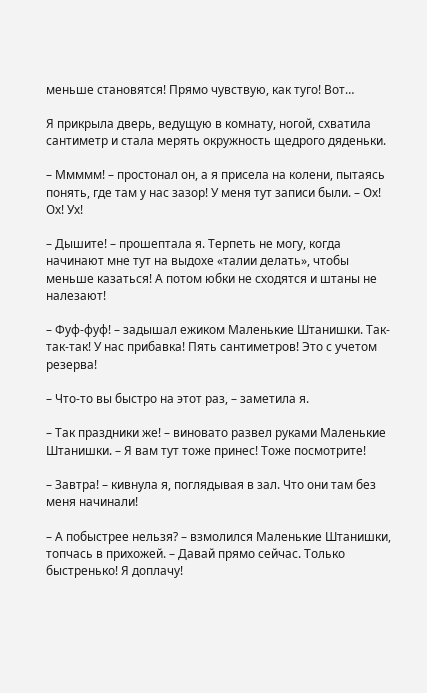меньше становятся! Прямо чувствую, как туго! Вот…

Я прикрыла дверь, ведущую в комнату, ногой, схватила сантиметр и стала мерять окружность щедрого дяденьки.

– Ммммм! – простонал он, а я присела на колени, пытаясь понять, где там у нас зазор! У меня тут записи были. – Ох! Ох! Ух!

– Дышите! – прошептала я. Терпеть не могу, когда начинают мне тут на выдохе «талии делать», чтобы меньше казаться! А потом юбки не сходятся и штаны не налезают!

– Фуф-фуф! – задышал ежиком Маленькие Штанишки. Так-так-так! У нас прибавка! Пять сантиметров! Это с учетом резерва!

– Что-то вы быстро на этот раз, – заметила я.

– Так праздники же! – виновато развел руками Маленькие Штанишки. – Я вам тут тоже принес! Тоже посмотрите!

– Завтра! – кивнула я, поглядывая в зал. Что они там без меня начинали!

– А побыстрее нельзя? – взмолился Маленькие Штанишки, топчась в прихожей. – Давай прямо сейчас. Только быстренько! Я доплачу!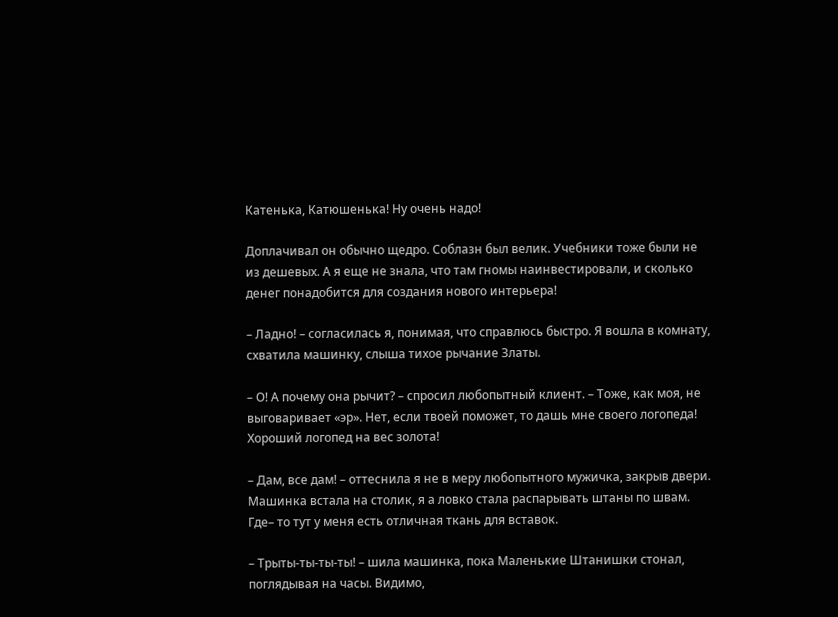Катенька, Катюшенька! Ну очень надо!

Доплачивал он обычно щедро. Соблазн был велик. Учебники тоже были не из дешевых. А я еще не знала, что там гномы наинвестировали, и сколько денег понадобится для создания нового интерьера!

– Ладно! – согласилась я, понимая, что справлюсь быстро. Я вошла в комнату, схватила машинку, слыша тихое рычание Златы.

– О! А почему она рычит? – спросил любопытный клиент. – Тоже, как моя, не выговаривает «эр». Нет, если твоей поможет, то дашь мне своего логопеда! Хороший логопед на вес золота!

– Дам, все дам! – оттеснила я не в меру любопытного мужичка, закрыв двери. Машинка встала на столик, я а ловко стала распарывать штаны по швам. Где– то тут у меня есть отличная ткань для вставок.

– Трыты-ты-ты-ты! – шила машинка, пока Маленькие Штанишки стонал, поглядывая на часы. Видимо,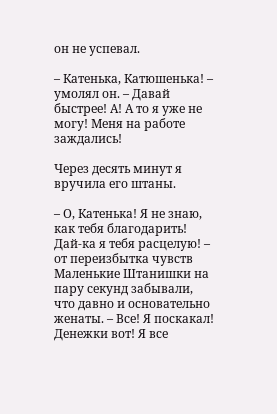он не успевал.

– Катенька, Катюшенька! – умолял он. – Давай быстрее! А! А то я уже не могу! Меня на работе заждались!

Через десять минут я вручила его штаны.

– О, Катенька! Я не знаю, как тебя благодарить! Дай-ка я тебя расцелую! – от переизбытка чувств Маленькие Штанишки на пару секунд забывали, что давно и основательно женаты. – Все! Я поскакал! Денежки вот! Я все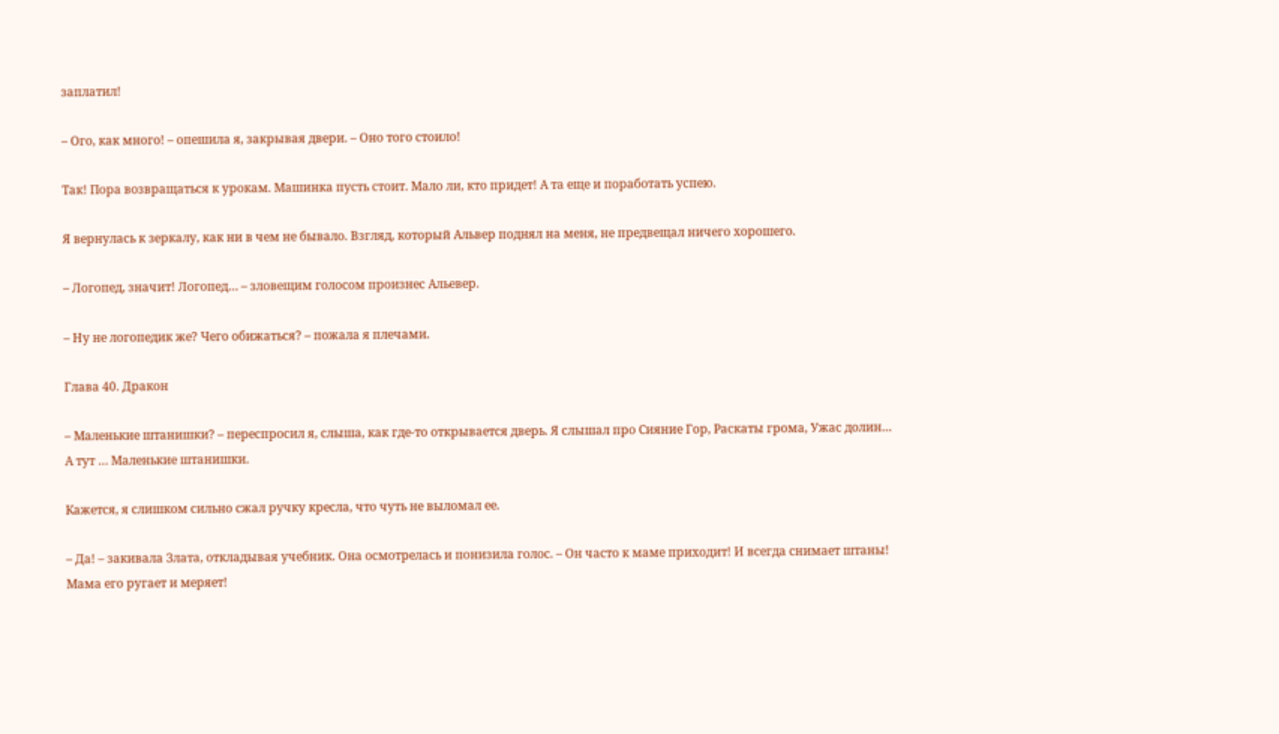заплатил!

– Ого, как много! – опешила я, закрывая двери. – Оно того стоило!

Так! Пора возвращаться к урокам. Машинка пусть стоит. Мало ли, кто придет! А та еще и поработать успею.

Я вернулась к зеркалу, как ни в чем не бывало. Взгляд, который Альвер поднял на меня, не предвещал ничего хорошего.

– Логопед, значит! Логопед… – зловещим голосом произнес Альевер.

– Ну не логопедик же? Чего обижаться? – пожала я плечами.

Глава 40. Дракон

– Маленькие штанишки? – переспросил я, слыша, как где-то открывается дверь. Я слышал про Сияние Гор, Раскаты грома, Ужас долин… А тут … Маленькие штанишки.

Кажется, я слишком сильно сжал ручку кресла, что чуть не выломал ее.

– Да! – закивала Злата, откладывая учебник. Она осмотрелась и понизила голос. – Он часто к маме приходит! И всегда снимает штаны! Мама его ругает и меряет!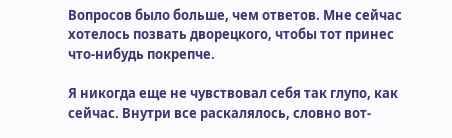Вопросов было больше, чем ответов. Мне сейчас хотелось позвать дворецкого, чтобы тот принес что-нибудь покрепче.

Я никогда еще не чувствовал себя так глупо, как сейчас. Внутри все раскалялось, словно вот-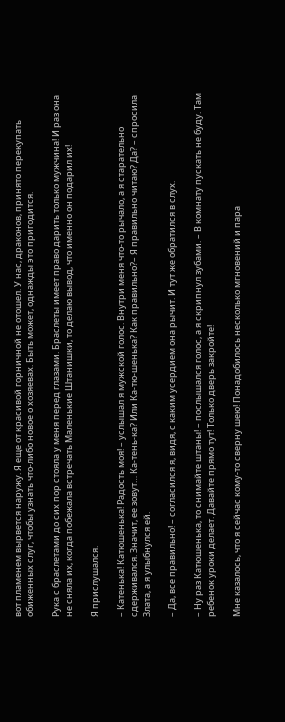вот пламенем вырвется наружу. Я еще от красивой горничной не отошел. У нас, драконов, принято перекупать обиженных слуг, чтобы узнать что-либо новое о хозяевах. Быть может, однажды это пригодится.

Рука с браслетами до сих пор стояла у меня перед глазами. Браслеты имеет право дарить только мужчина! И раз она не сняла их, когда побежала встречать Маленькие Штанишки, то делаю вывод, что именно он подарил их!

Я прислушался.

– Катенька! Катюшенька! Радость моя! – услышал я мужской голос. Внутри меня что-то рычало, а я старательно сдерживался. Значит, ее зовут… Ка-тень-ка? Или Ка-тю-шенька? Как правильно?– Я правильно читаю? Да? – спросила Злата, а я улыбнулся ей.

– Да, все правильно! – согласился я, видя, с каким усердием она рычит. И тут же обратился в слух.

– Ну раз Катюшенька, то снимайте штаны! – послышался голос, а я скрипнул зубами. – В комнату пускать не буду. Там ребенок уроки делает. Давайте прямо тут! Только дверь закройте!

Мне казалось, что я сейчас кому-то сверну шею! Понадобилось несколько мгновений и пара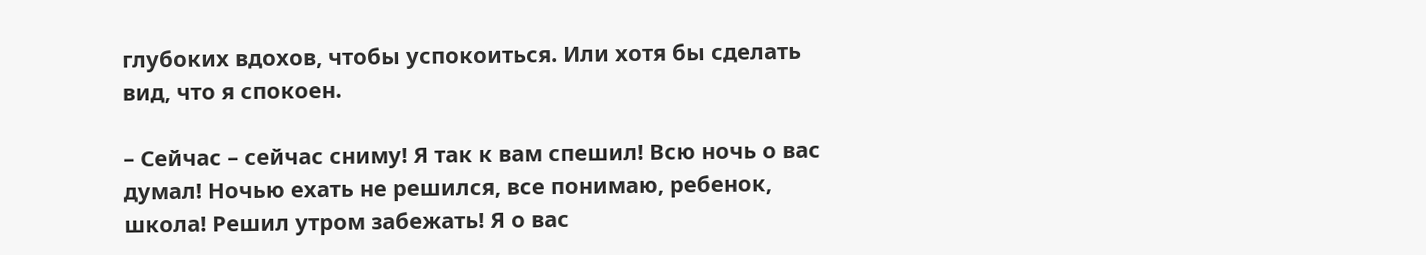глубоких вдохов, чтобы успокоиться. Или хотя бы сделать вид, что я спокоен.

– Сейчас – сейчас сниму! Я так к вам спешил! Всю ночь о вас думал! Ночью ехать не решился, все понимаю, ребенок, школа! Решил утром забежать! Я о вас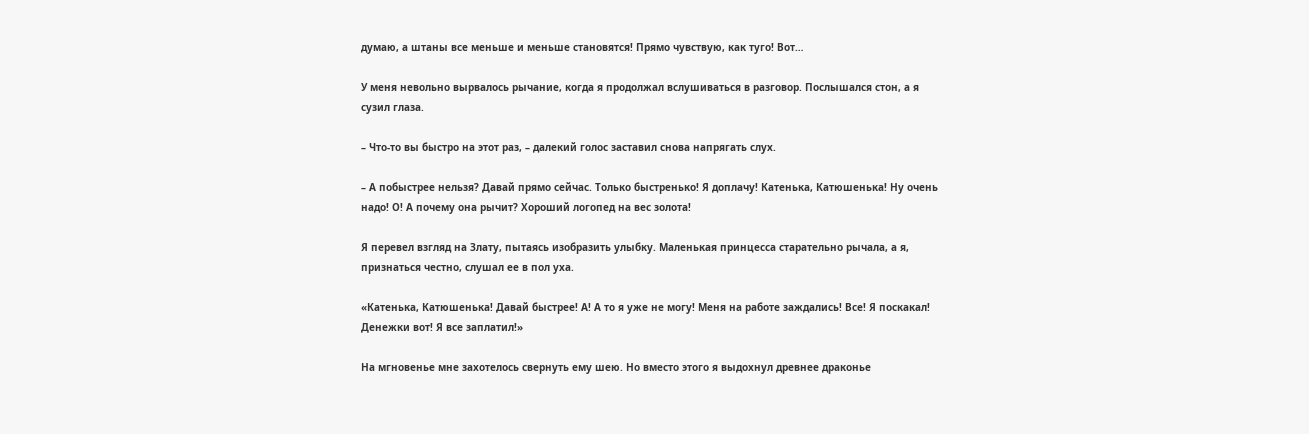думаю, а штаны все меньше и меньше становятся! Прямо чувствую, как туго! Вот…

У меня невольно вырвалось рычание, когда я продолжал вслушиваться в разговор. Послышался стон, а я сузил глаза.

– Что-то вы быстро на этот раз, – далекий голос заставил снова напрягать слух.

– А побыстрее нельзя? Давай прямо сейчас. Только быстренько! Я доплачу! Катенька, Катюшенька! Ну очень надо! О! А почему она рычит? Хороший логопед на вес золота!

Я перевел взгляд на Злату, пытаясь изобразить улыбку. Маленькая принцесса старательно рычала, а я, признаться честно, слушал ее в пол уха.

«Катенька, Катюшенька! Давай быстрее! А! А то я уже не могу! Меня на работе заждались! Все! Я поскакал! Денежки вот! Я все заплатил!»

На мгновенье мне захотелось свернуть ему шею. Но вместо этого я выдохнул древнее драконье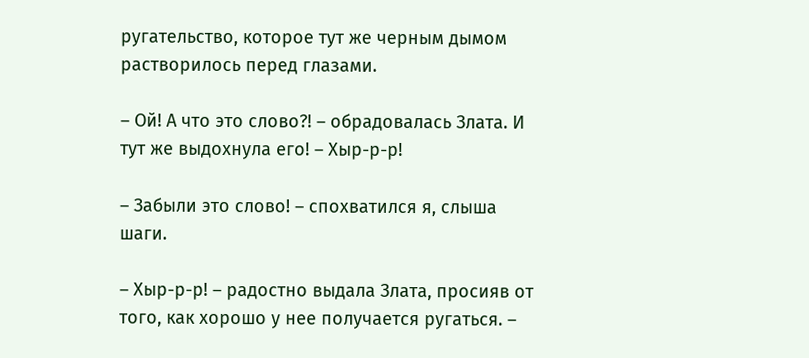ругательство, которое тут же черным дымом растворилось перед глазами.

– Ой! А что это слово?! – обрадовалась Злата. И тут же выдохнула его! – Хыр-р-р!

– Забыли это слово! – спохватился я, слыша шаги.

– Хыр-р-р! – радостно выдала Злата, просияв от того, как хорошо у нее получается ругаться. –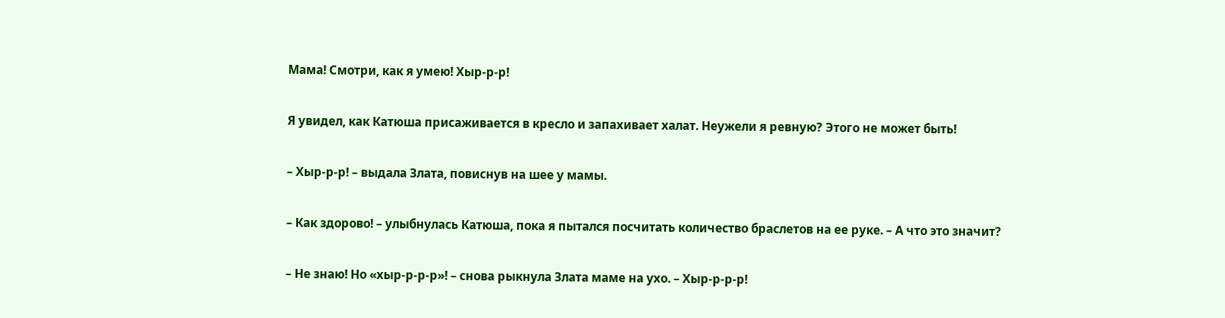Мама! Смотри, как я умею! Хыр-р-р!

Я увидел, как Катюша присаживается в кресло и запахивает халат. Неужели я ревную? Этого не может быть!

– Хыр-р-р! – выдала Злата, повиснув на шее у мамы.

– Как здорово! – улыбнулась Катюша, пока я пытался посчитать количество браслетов на ее руке. – А что это значит?

– Не знаю! Но «хыр-р-р-р»! – снова рыкнула Злата маме на ухо. – Хыр-р-р-р!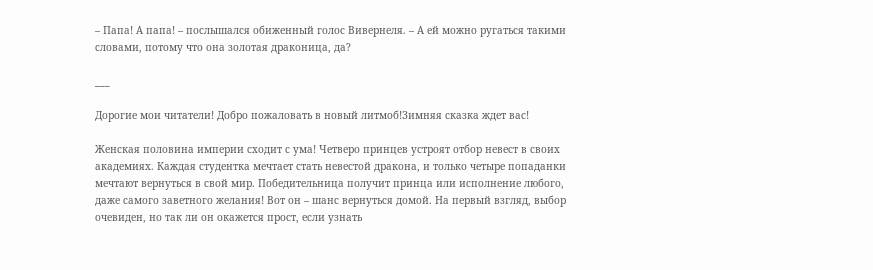– Папа! А папа! – послышался обиженный голос Вивернеля. – А ей можно ругаться такими словами, потому что она золотая драконица, да?

___

Дорогие мои читатели! Добро пожаловать в новый литмоб!Зимняя сказка ждет вас!

Женская половина империи сходит с ума! Четверо принцев устроят отбор невест в своих академиях. Каждая студентка мечтает стать невестой дракона, и только четыре попаданки мечтают вернуться в свой мир. Победительница получит принца или исполнение любого, даже самого заветного желания! Вот он – шанс вернуться домой. На первый взгляд, выбор очевиден, но так ли он окажется прост, если узнать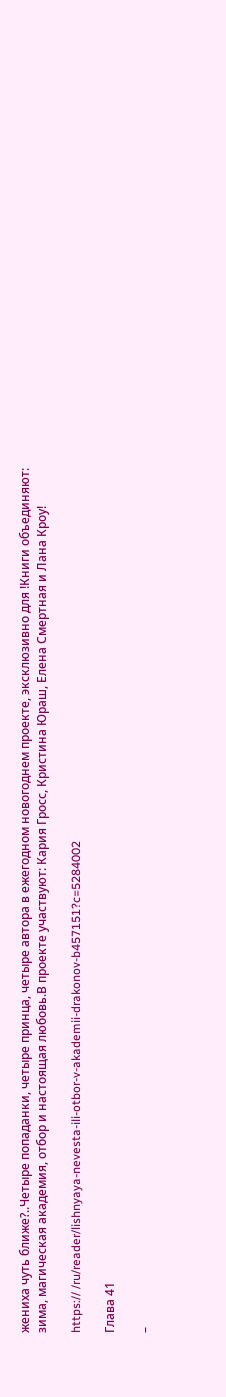жениха чуть ближе?..Четыре попаданки, четыре принца, четыре автора в ежегодном новогоднем проекте, эксклюзивно для !Книги объединяют: зима, магическая академия, отбор и настоящая любовь.В проекте участвуют: Кария Гросс, Кристина Юраш, Елена Смертная и Лана Кроу!

https:// /ru/reader/lishnyaya-nevesta-ili-otbor-v-akademii-drakonov-b457151?c=5284002

Глава 41

–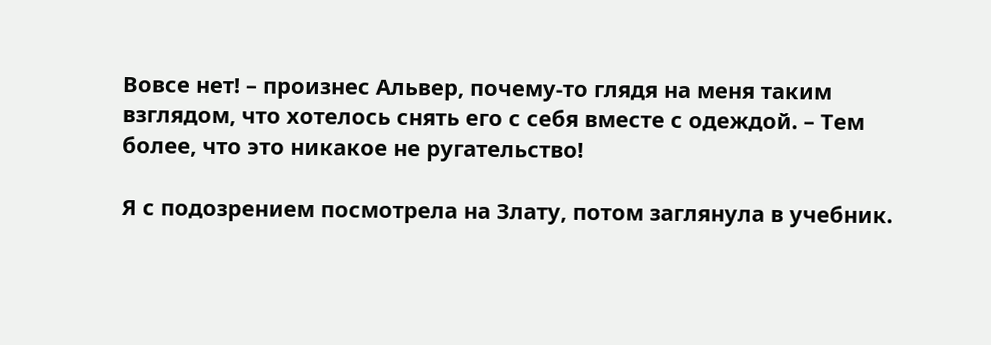Вовсе нет! – произнес Альвер, почему-то глядя на меня таким взглядом, что хотелось снять его с себя вместе с одеждой. – Тем более, что это никакое не ругательство!

Я с подозрением посмотрела на Злату, потом заглянула в учебник.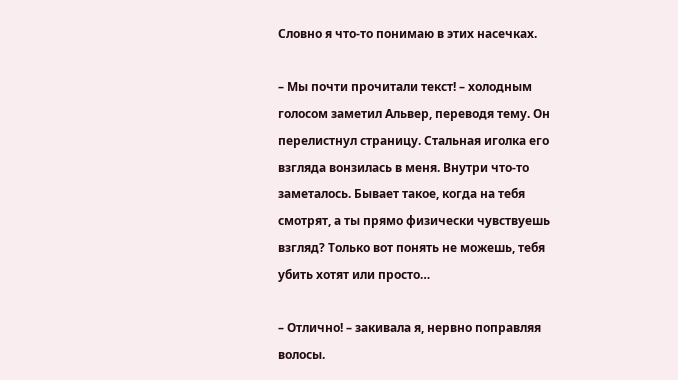Словно я что-то понимаю в этих насечках.

– Мы почти прочитали текст! – холодным голосом заметил Альвер, переводя тему. Он перелистнул страницу. Стальная иголка его взгляда вонзилась в меня. Внутри что-то заметалось. Бывает такое, когда на тебя смотрят, а ты прямо физически чувствуешь взгляд? Только вот понять не можешь, тебя убить хотят или просто…

– Отлично! – закивала я, нервно поправляя волосы.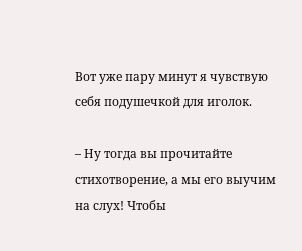Вот уже пару минут я чувствую себя подушечкой для иголок.

– Ну тогда вы прочитайте стихотворение, а мы его выучим на слух! Чтобы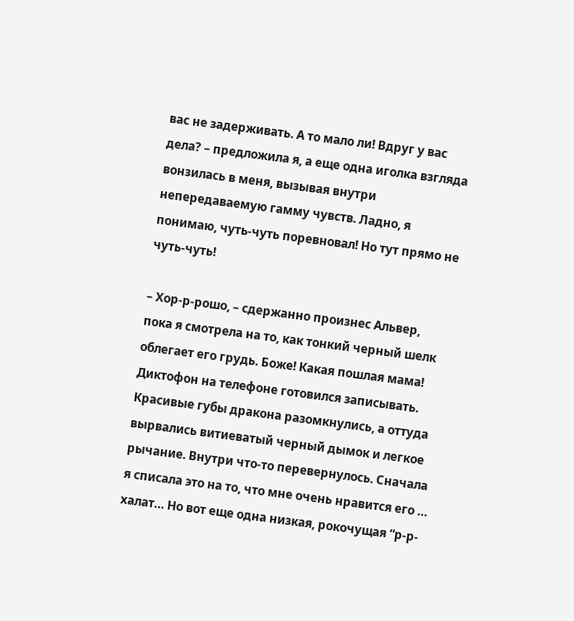вас не задерживать. А то мало ли! Вдруг у вас дела? – предложила я, а еще одна иголка взгляда вонзилась в меня, вызывая внутри непередаваемую гамму чувств. Ладно, я понимаю, чуть-чуть поревновал! Но тут прямо не чуть-чуть!

– Хор-р-рошо, – сдержанно произнес Альвер, пока я смотрела на то, как тонкий черный шелк облегает его грудь. Боже! Какая пошлая мама! Диктофон на телефоне готовился записывать. Красивые губы дракона разомкнулись, а оттуда вырвались витиеватый черный дымок и легкое рычание. Внутри что-то перевернулось. Сначала я списала это на то, что мне очень нравится его … халат… Но вот еще одна низкая, рокочущая “р-р-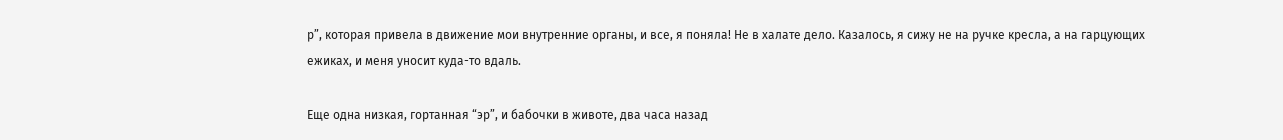р”, которая привела в движение мои внутренние органы, и все, я поняла! Не в халате дело. Казалось, я сижу не на ручке кресла, а на гарцующих ежиках, и меня уносит куда-то вдаль.

Еще одна низкая, гортанная “эр”, и бабочки в животе, два часа назад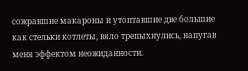сожравшие макароны и утоптавшие две большие как стельки котлеты, вяло трепыхнулись, напугав меня эффектом неожиданности.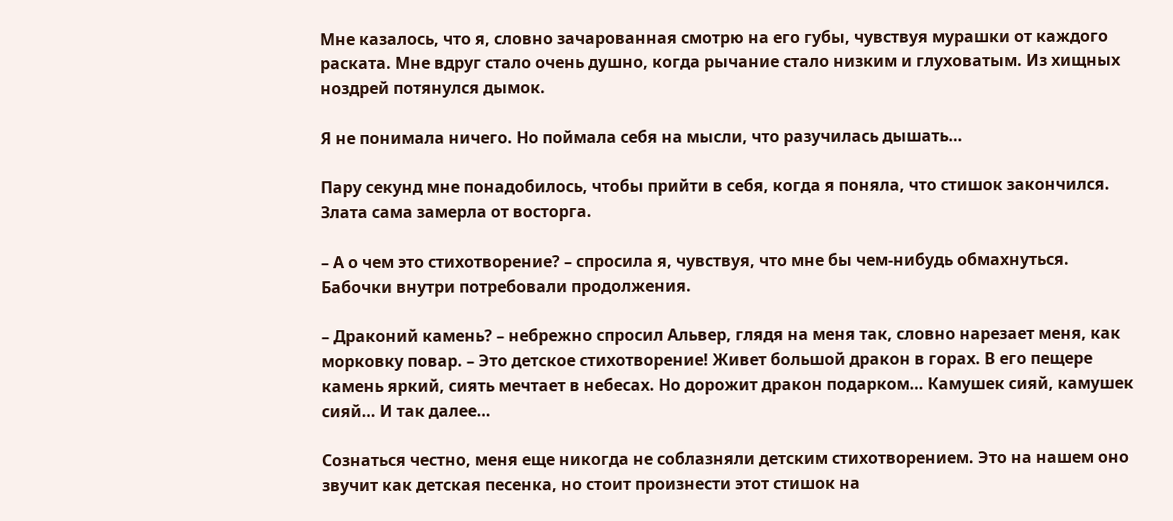Мне казалось, что я, словно зачарованная смотрю на его губы, чувствуя мурашки от каждого раската. Мне вдруг стало очень душно, когда рычание стало низким и глуховатым. Из хищных ноздрей потянулся дымок.

Я не понимала ничего. Но поймала себя на мысли, что разучилась дышать…

Пару секунд мне понадобилось, чтобы прийти в себя, когда я поняла, что стишок закончился. Злата сама замерла от восторга.

– А о чем это стихотворение? – спросила я, чувствуя, что мне бы чем-нибудь обмахнуться. Бабочки внутри потребовали продолжения.

– Драконий камень? – небрежно спросил Альвер, глядя на меня так, словно нарезает меня, как морковку повар. – Это детское стихотворение! Живет большой дракон в горах. В его пещере камень яркий, сиять мечтает в небесах. Но дорожит дракон подарком… Камушек сияй, камушек сияй… И так далее…

Сознаться честно, меня еще никогда не соблазняли детским стихотворением. Это на нашем оно звучит как детская песенка, но стоит произнести этот стишок на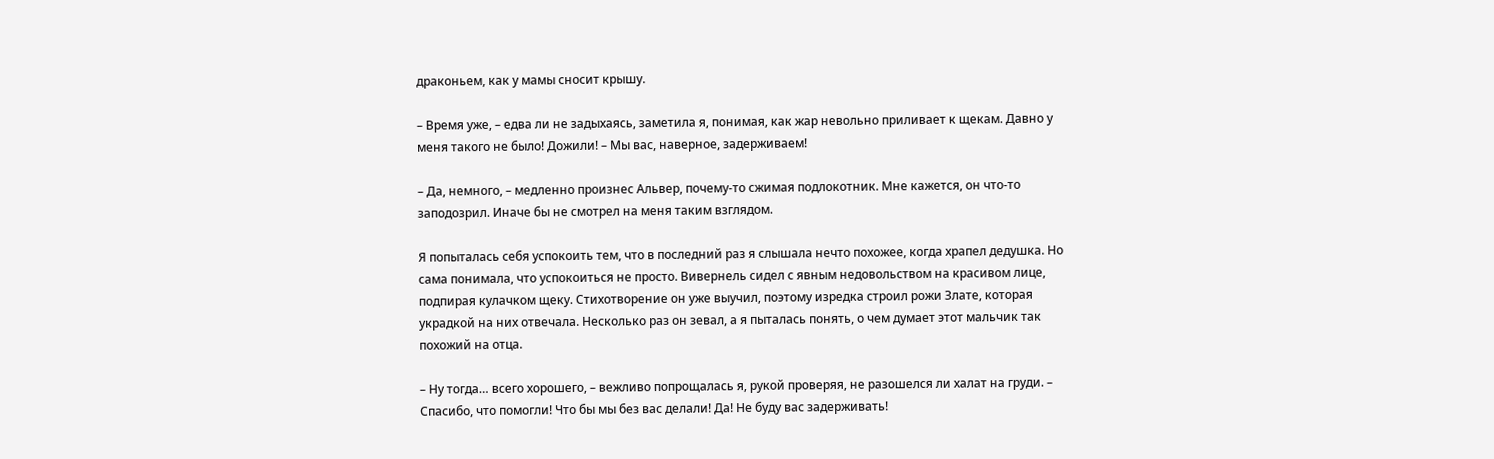драконьем, как у мамы сносит крышу.

– Время уже, – едва ли не задыхаясь, заметила я, понимая, как жар невольно приливает к щекам. Давно у меня такого не было! Дожили! – Мы вас, наверное, задерживаем!

– Да, немного, – медленно произнес Альвер, почему-то сжимая подлокотник. Мне кажется, он что-то заподозрил. Иначе бы не смотрел на меня таким взглядом.

Я попыталась себя успокоить тем, что в последний раз я слышала нечто похожее, когда храпел дедушка. Но сама понимала, что успокоиться не просто. Вивернель сидел с явным недовольством на красивом лице, подпирая кулачком щеку. Стихотворение он уже выучил, поэтому изредка строил рожи Злате, которая украдкой на них отвечала. Несколько раз он зевал, а я пыталась понять, о чем думает этот мальчик так похожий на отца.

– Ну тогда… всего хорошего, – вежливо попрощалась я, рукой проверяя, не разошелся ли халат на груди. – Спасибо, что помогли! Что бы мы без вас делали! Да! Не буду вас задерживать!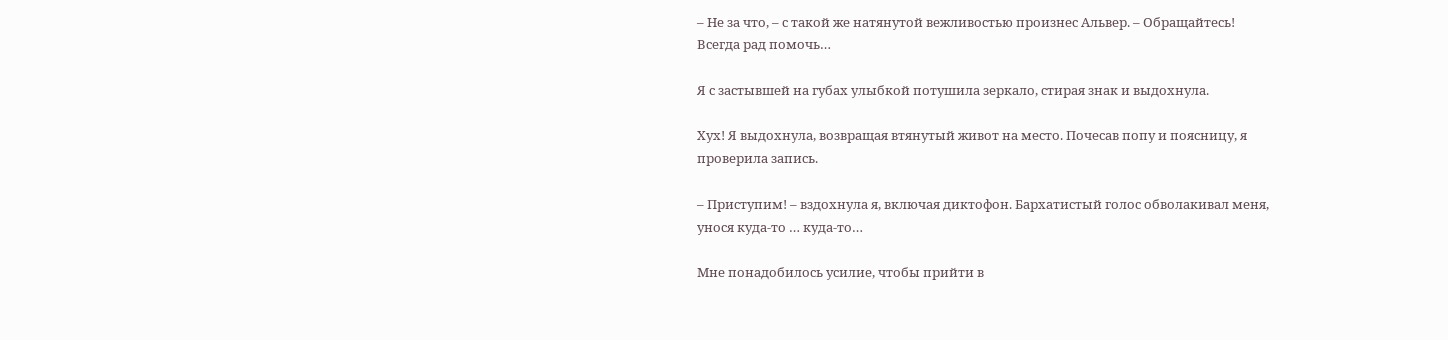– Не за что, – с такой же натянутой вежливостью произнес Альвер. – Обращайтесь! Всегда рад помочь…

Я с застывшей на губах улыбкой потушила зеркало, стирая знак и выдохнула.

Хух! Я выдохнула, возвращая втянутый живот на место. Почесав попу и поясницу, я проверила запись.

– Приступим! – вздохнула я, включая диктофон. Бархатистый голос обволакивал меня, унося куда-то … куда-то…

Мне понадобилось усилие, чтобы прийти в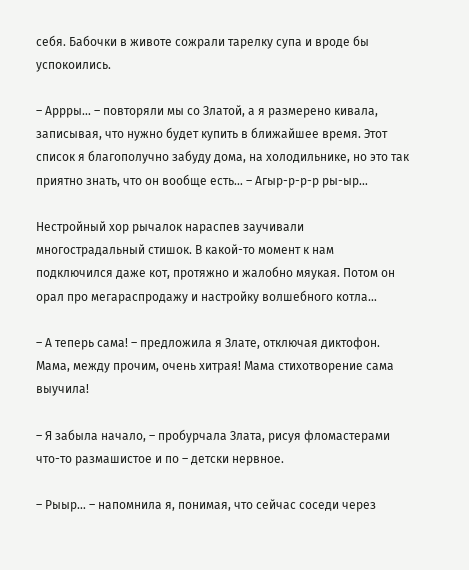себя. Бабочки в животе сожрали тарелку супа и вроде бы успокоились.

– Аррры… – повторяли мы со Златой, а я размерено кивала, записывая, что нужно будет купить в ближайшее время. Этот список я благополучно забуду дома, на холодильнике, но это так приятно знать, что он вообще есть… – Агыр-р-р-р ры-ыр…

Нестройный хор рычалок нараспев заучивали многострадальный стишок. В какой-то момент к нам подключился даже кот, протяжно и жалобно мяукая. Потом он орал про мегараспродажу и настройку волшебного котла…

– А теперь сама! – предложила я Злате, отключая диктофон. Мама, между прочим, очень хитрая! Мама стихотворение сама выучила!

– Я забыла начало, – пробурчала Злата, рисуя фломастерами что-то размашистое и по – детски нервное.

– Рыыр… – напомнила я, понимая, что сейчас соседи через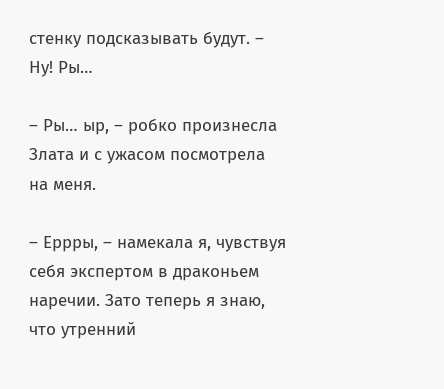стенку подсказывать будут. – Ну! Ры…

– Ры… ыр, – робко произнесла Злата и с ужасом посмотрела на меня.

– Еррры, – намекала я, чувствуя себя экспертом в драконьем наречии. Зато теперь я знаю, что утренний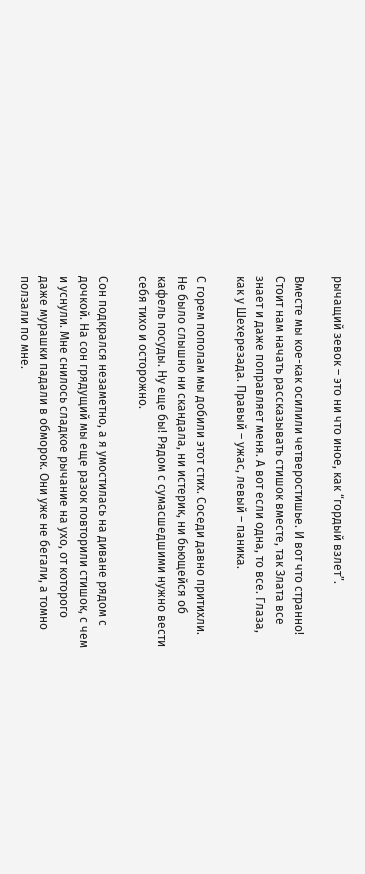рычащий зевок – это ни что иное, как “гордый взлет”.

Вместе мы кое-как осилили четверостишье. И вот что странно! Стоит нам начать рассказывать стишок вместе, так Злата все знает и даже поправляет меня. А вот если одна, то все. Глаза, как у Шехерезада. Правый – ужас, левый – паника.

С горем пополам мы добили этот стих. Соседи давно притихли. Не было слышно ни скандала, ни истерик, ни бьющейся об кафель посуды. Ну еще бы! Рядом с сумасшедшими нужно вести себя тихо и осторожно.

Сон подкрался незаметно, а я умостилась на диване рядом с дочкой. На сон грядущий мы еще разок повторили стишок, с чем и уснули. Мне снилось сладкое рычание на ухо, от которого даже мурашки падали в обморок. Они уже не бегали, а томно ползали по мне.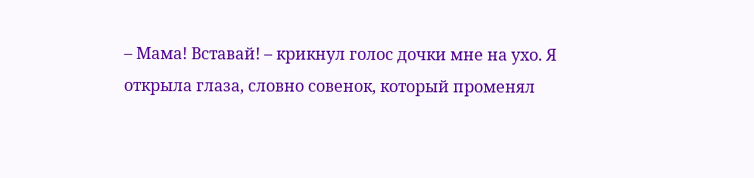– Мама! Вставай! – крикнул голос дочки мне на ухо. Я открыла глаза, словно совенок, который променял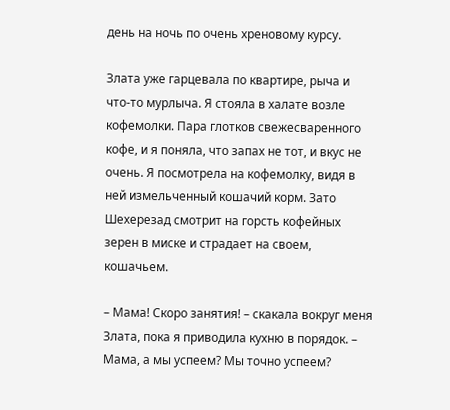день на ночь по очень хреновому курсу.

Злата уже гарцевала по квартире, рыча и что-то мурлыча. Я стояла в халате возле кофемолки. Пара глотков свежесваренного кофе, и я поняла, что запах не тот, и вкус не очень. Я посмотрела на кофемолку, видя в ней измельченный кошачий корм. Зато Шехерезад смотрит на горсть кофейных зерен в миске и страдает на своем, кошачьем.

– Мама! Скоро занятия! – скакала вокруг меня Злата, пока я приводила кухню в порядок. – Мама, а мы успеем? Мы точно успеем?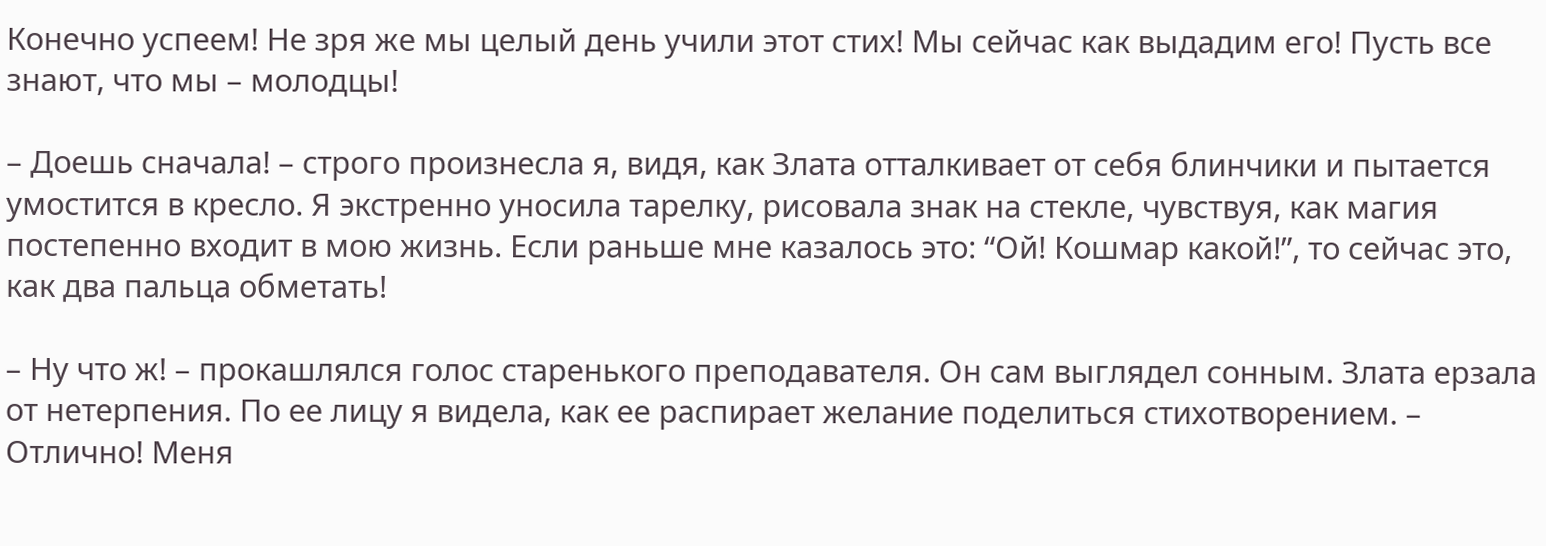Конечно успеем! Не зря же мы целый день учили этот стих! Мы сейчас как выдадим его! Пусть все знают, что мы – молодцы!

– Доешь сначала! – строго произнесла я, видя, как Злата отталкивает от себя блинчики и пытается умостится в кресло. Я экстренно уносила тарелку, рисовала знак на стекле, чувствуя, как магия постепенно входит в мою жизнь. Если раньше мне казалось это: “Ой! Кошмар какой!”, то сейчас это, как два пальца обметать!

– Ну что ж! – прокашлялся голос старенького преподавателя. Он сам выглядел сонным. Злата ерзала от нетерпения. По ее лицу я видела, как ее распирает желание поделиться стихотворением. – Отлично! Меня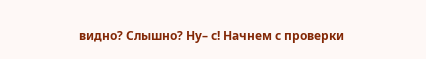видно? Слышно? Ну– с! Начнем с проверки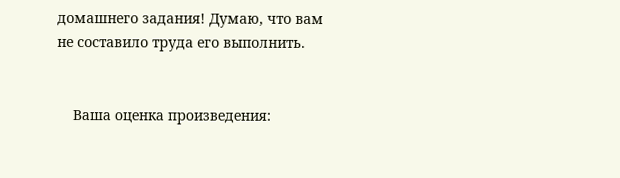домашнего задания! Думаю, что вам не составило труда его выполнить.


    Ваша оценка произведения: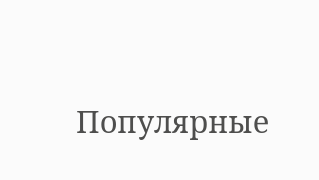Популярные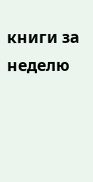книги за неделю